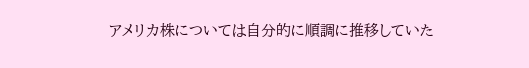アメリカ株については自分的に順調に推移していた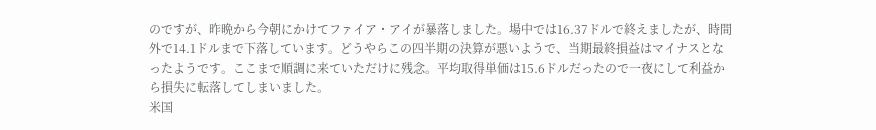のですが、昨晩から今朝にかけてファイア・アイが暴落しました。場中では16.37ドルで終えましたが、時間外で14.1ドルまで下落しています。どうやらこの四半期の決算が悪いようで、当期最終損益はマイナスとなったようです。ここまで順調に来ていただけに残念。平均取得単価は15.6ドルだったので一夜にして利益から損失に転落してしまいました。
米国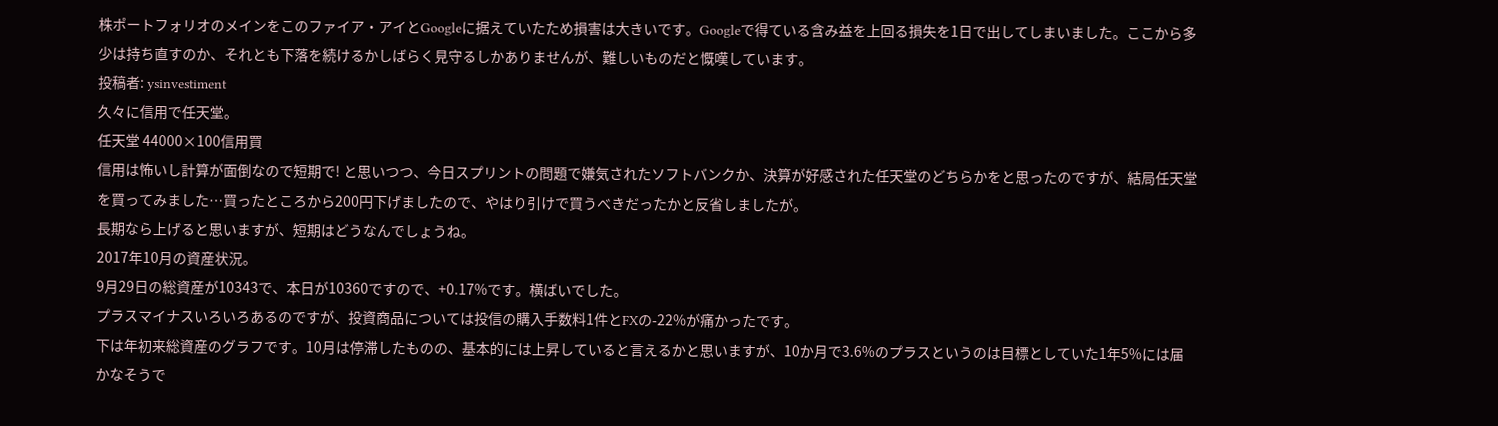株ポートフォリオのメインをこのファイア・アイとGoogleに据えていたため損害は大きいです。Googleで得ている含み益を上回る損失を1日で出してしまいました。ここから多少は持ち直すのか、それとも下落を続けるかしばらく見守るしかありませんが、難しいものだと慨嘆しています。
投稿者: ysinvestiment
久々に信用で任天堂。
任天堂 44000×100信用買
信用は怖いし計算が面倒なので短期で! と思いつつ、今日スプリントの問題で嫌気されたソフトバンクか、決算が好感された任天堂のどちらかをと思ったのですが、結局任天堂を買ってみました…買ったところから200円下げましたので、やはり引けで買うべきだったかと反省しましたが。
長期なら上げると思いますが、短期はどうなんでしょうね。
2017年10月の資産状況。
9月29日の総資産が10343で、本日が10360ですので、+0.17%です。横ばいでした。
プラスマイナスいろいろあるのですが、投資商品については投信の購入手数料1件とFXの-22%が痛かったです。
下は年初来総資産のグラフです。10月は停滞したものの、基本的には上昇していると言えるかと思いますが、10か月で3.6%のプラスというのは目標としていた1年5%には届かなそうで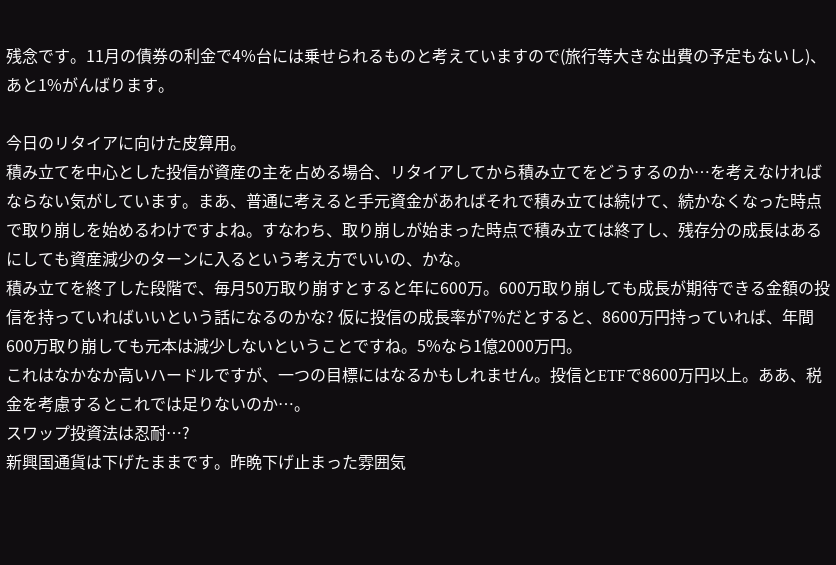残念です。11月の債券の利金で4%台には乗せられるものと考えていますので(旅行等大きな出費の予定もないし)、あと1%がんばります。

今日のリタイアに向けた皮算用。
積み立てを中心とした投信が資産の主を占める場合、リタイアしてから積み立てをどうするのか…を考えなければならない気がしています。まあ、普通に考えると手元資金があればそれで積み立ては続けて、続かなくなった時点で取り崩しを始めるわけですよね。すなわち、取り崩しが始まった時点で積み立ては終了し、残存分の成長はあるにしても資産減少のターンに入るという考え方でいいの、かな。
積み立てを終了した段階で、毎月50万取り崩すとすると年に600万。600万取り崩しても成長が期待できる金額の投信を持っていればいいという話になるのかな? 仮に投信の成長率が7%だとすると、8600万円持っていれば、年間600万取り崩しても元本は減少しないということですね。5%なら1億2000万円。
これはなかなか高いハードルですが、一つの目標にはなるかもしれません。投信とETFで8600万円以上。ああ、税金を考慮するとこれでは足りないのか…。
スワップ投資法は忍耐…?
新興国通貨は下げたままです。昨晩下げ止まった雰囲気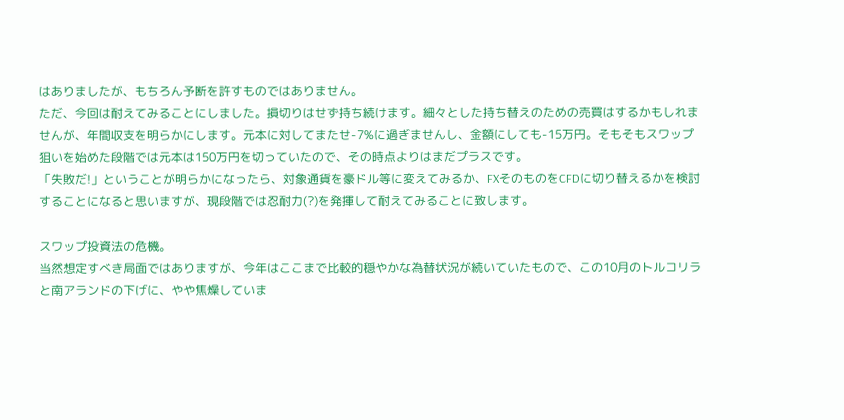はありましたが、もちろん予断を許すものではありません。
ただ、今回は耐えてみることにしました。損切りはせず持ち続けます。細々とした持ち替えのための売買はするかもしれませんが、年間収支を明らかにします。元本に対してまたせ-7%に過ぎませんし、金額にしても-15万円。そもそもスワップ狙いを始めた段階では元本は150万円を切っていたので、その時点よりはまだプラスです。
「失敗だ!」ということが明らかになったら、対象通貨を豪ドル等に変えてみるか、FXそのものをCFDに切り替えるかを検討することになると思いますが、現段階では忍耐力(?)を発揮して耐えてみることに致します。

スワップ投資法の危機。
当然想定すべき局面ではありますが、今年はここまで比較的穏やかな為替状況が続いていたもので、この10月のトルコリラと南アランドの下げに、やや焦燥していま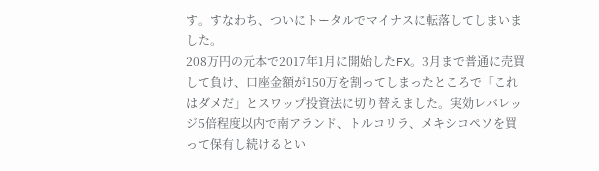す。すなわち、ついにトータルでマイナスに転落してしまいました。
208万円の元本で2017年1月に開始したFX。3月まで普通に売買して負け、口座金額が150万を割ってしまったところで「これはダメだ」とスワップ投資法に切り替えました。実効レバレッジ5倍程度以内で南アランド、トルコリラ、メキシコペソを買って保有し続けるとい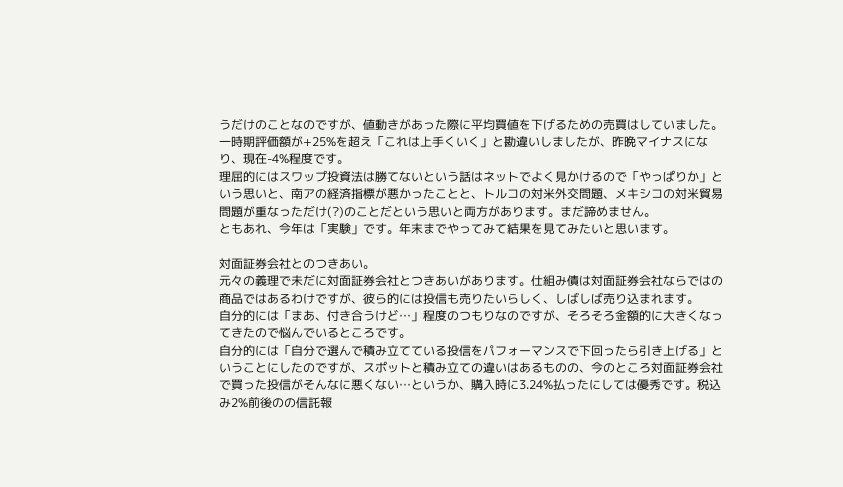うだけのことなのですが、値動きがあった際に平均買値を下げるための売買はしていました。
一時期評価額が+25%を超え「これは上手くいく」と勘違いしましたが、昨晩マイナスになり、現在-4%程度です。
理屈的にはスワップ投資法は勝てないという話はネットでよく見かけるので「やっぱりか」という思いと、南アの経済指標が悪かったことと、トルコの対米外交問題、メキシコの対米貿易問題が重なっただけ(?)のことだという思いと両方があります。まだ諦めません。
ともあれ、今年は「実験」です。年末までやってみて結果を見てみたいと思います。

対面証券会社とのつきあい。
元々の義理で未だに対面証券会社とつきあいがあります。仕組み債は対面証券会社ならではの商品ではあるわけですが、彼ら的には投信も売りたいらしく、しばしば売り込まれます。
自分的には「まあ、付き合うけど…」程度のつもりなのですが、そろそろ金額的に大きくなってきたので悩んでいるところです。
自分的には「自分で選んで積み立てている投信をパフォーマンスで下回ったら引き上げる」ということにしたのですが、スポットと積み立ての違いはあるものの、今のところ対面証券会社で買った投信がそんなに悪くない…というか、購入時に3.24%払ったにしては優秀です。税込み2%前後のの信託報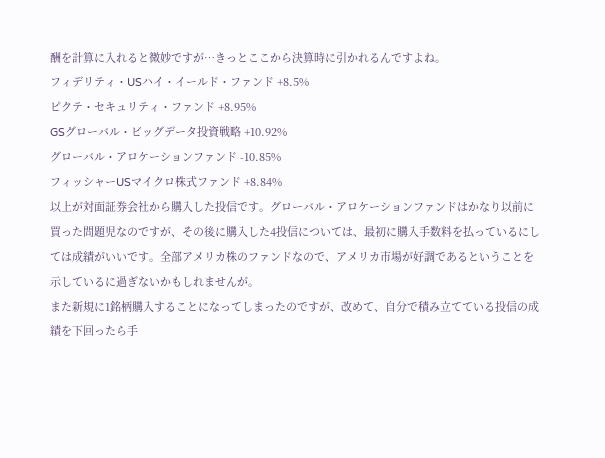酬を計算に入れると微妙ですが…きっとここから決算時に引かれるんですよね。
フィデリティ・USハイ・イールド・ファンド +8.5%
ピクテ・セキュリティ・ファンド +8.95%
GSグローバル・ビッグデータ投資戦略 +10.92%
グローバル・アロケーションファンド -10.85%
フィッシャーUSマイクロ株式ファンド +8.84%
以上が対面証券会社から購入した投信です。グローバル・アロケーションファンドはかなり以前に買った問題児なのですが、その後に購入した4投信については、最初に購入手数料を払っているにしては成績がいいです。全部アメリカ株のファンドなので、アメリカ市場が好調であるということを示しているに過ぎないかもしれませんが。
また新規に1銘柄購入することになってしまったのですが、改めて、自分で積み立てている投信の成績を下回ったら手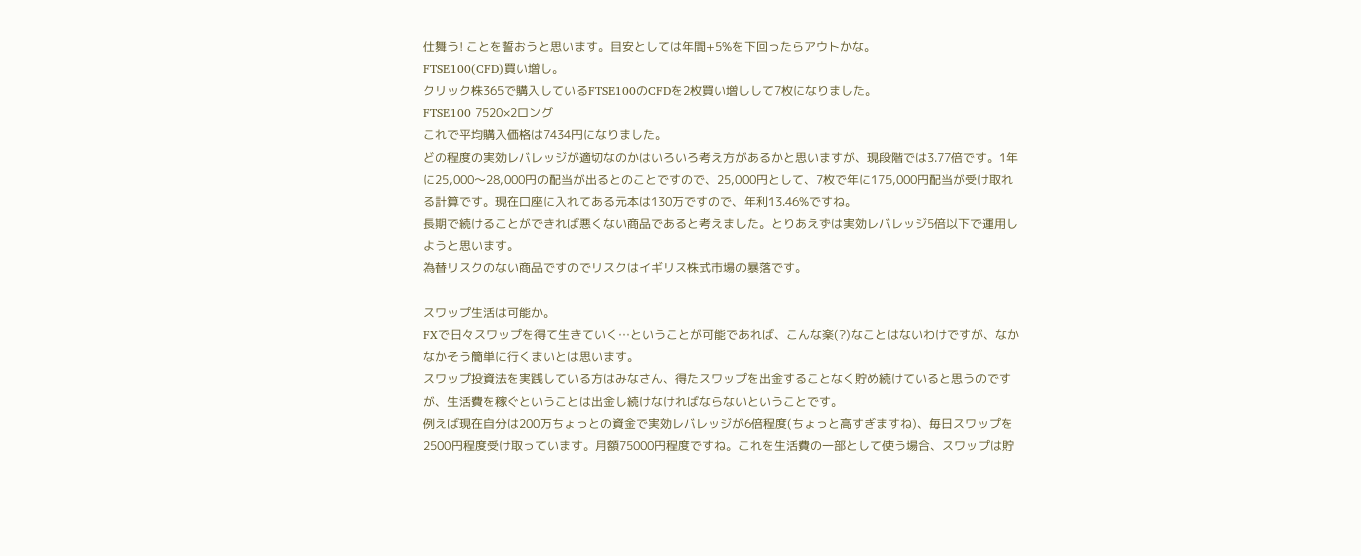仕舞う! ことを誓おうと思います。目安としては年間+5%を下回ったらアウトかな。
FTSE100(CFD)買い増し。
クリック株365で購入しているFTSE100のCFDを2枚買い増しして7枚になりました。
FTSE100 7520×2ロング
これで平均購入価格は7434円になりました。
どの程度の実効レバレッジが適切なのかはいろいろ考え方があるかと思いますが、現段階では3.77倍です。1年に25,000〜28,000円の配当が出るとのことですので、25,000円として、7枚で年に175,000円配当が受け取れる計算です。現在口座に入れてある元本は130万ですので、年利13.46%ですね。
長期で続けることができれば悪くない商品であると考えました。とりあえずは実効レバレッジ5倍以下で運用しようと思います。
為替リスクのない商品ですのでリスクはイギリス株式市場の暴落です。

スワップ生活は可能か。
FXで日々スワップを得て生きていく…ということが可能であれば、こんな楽(?)なことはないわけですが、なかなかそう簡単に行くまいとは思います。
スワップ投資法を実践している方はみなさん、得たスワップを出金することなく貯め続けていると思うのですが、生活費を稼ぐということは出金し続けなければならないということです。
例えば現在自分は200万ちょっとの資金で実効レバレッジが6倍程度(ちょっと高すぎますね)、毎日スワップを2500円程度受け取っています。月額75000円程度ですね。これを生活費の一部として使う場合、スワップは貯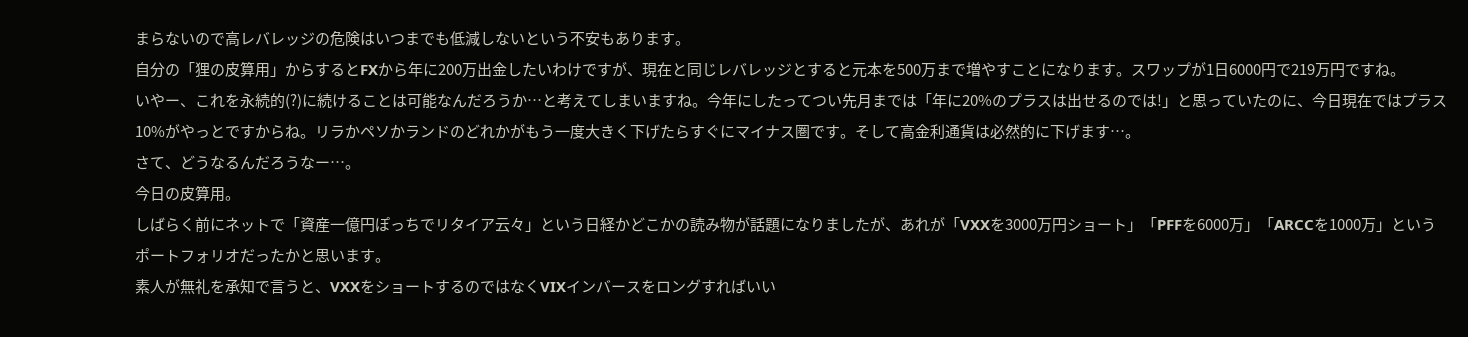まらないので高レバレッジの危険はいつまでも低減しないという不安もあります。
自分の「狸の皮算用」からするとFXから年に200万出金したいわけですが、現在と同じレバレッジとすると元本を500万まで増やすことになります。スワップが1日6000円で219万円ですね。
いやー、これを永続的(?)に続けることは可能なんだろうか…と考えてしまいますね。今年にしたってつい先月までは「年に20%のプラスは出せるのでは!」と思っていたのに、今日現在ではプラス10%がやっとですからね。リラかペソかランドのどれかがもう一度大きく下げたらすぐにマイナス圏です。そして高金利通貨は必然的に下げます…。
さて、どうなるんだろうなー…。
今日の皮算用。
しばらく前にネットで「資産一億円ぽっちでリタイア云々」という日経かどこかの読み物が話題になりましたが、あれが「VXXを3000万円ショート」「PFFを6000万」「ARCCを1000万」というポートフォリオだったかと思います。
素人が無礼を承知で言うと、VXXをショートするのではなくVIXインバースをロングすればいい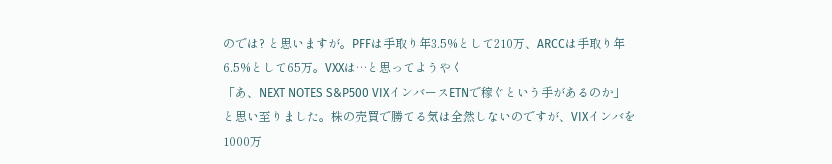のでは? と思いますが。PFFは手取り年3.5%として210万、ARCCは手取り年6.5%として65万。VXXは…と思ってようやく
「あ、NEXT NOTES S&P500 VIXインバースETNで稼ぐという手があるのか」
と思い至りました。株の売買で勝てる気は全然しないのですが、VIXインバを1000万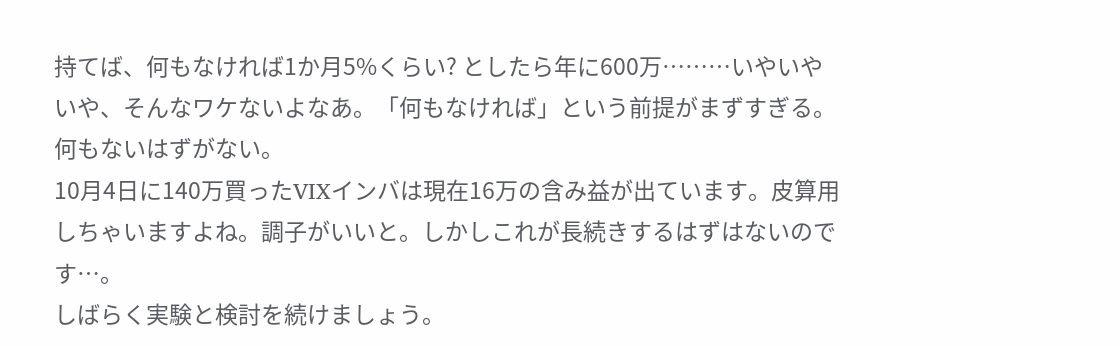持てば、何もなければ1か月5%くらい? としたら年に600万………いやいやいや、そんなワケないよなあ。「何もなければ」という前提がまずすぎる。何もないはずがない。
10月4日に140万買ったVIXインバは現在16万の含み益が出ています。皮算用しちゃいますよね。調子がいいと。しかしこれが長続きするはずはないのです…。
しばらく実験と検討を続けましょう。